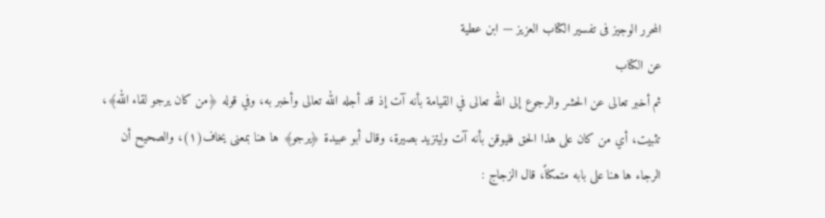المحرر الوجيز فى تفسير الكتاب العزيز — ابن عطية
عن الكتاب
ثم أخبر تعالى عن الحشر والرجوع إلى الله تعالى في القيامة بأنه آت إذ قد أجله الله تعالى وأخبر به، وفي قوله ﴿من كان يرجو لقاء الله﴾، تثبيت، أي من كان على هذا الحق فليوقن بأنه آت وليتزيد بصيرة، وقال أبو عبيدة ﴿يرجو﴾ ها هنا بمعنى يخاف(١)، والصحيح أن الرجاء ها هنا على بابه متمكناً، قال الزجاج :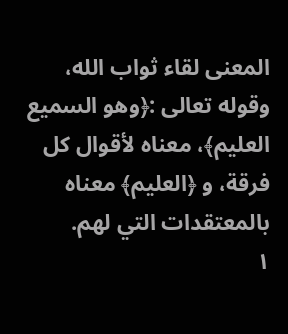المعنى لقاء ثواب الله، وقوله تعالى :﴿وهو السميع العليم﴾، معناه لأقوال كل فرقة، و ﴿العليم﴾ معناه بالمعتقدات التي لهم.
١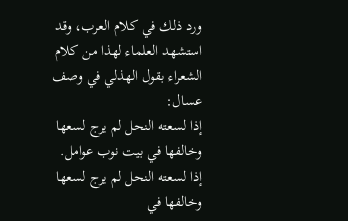ورد ذلك في كلام العرب، وقد استشهد العلماء لهذا من كلام الشعراء بقول الهذلي في وصف عسال:
إذا لسعته النحل لم يرج لسعها وخالفها في بيت نوب عوامل.
إذا لسعته النحل لم يرج لسعها وخالفها في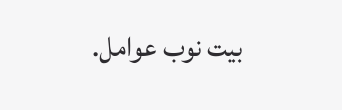بيت نوب عوامل.